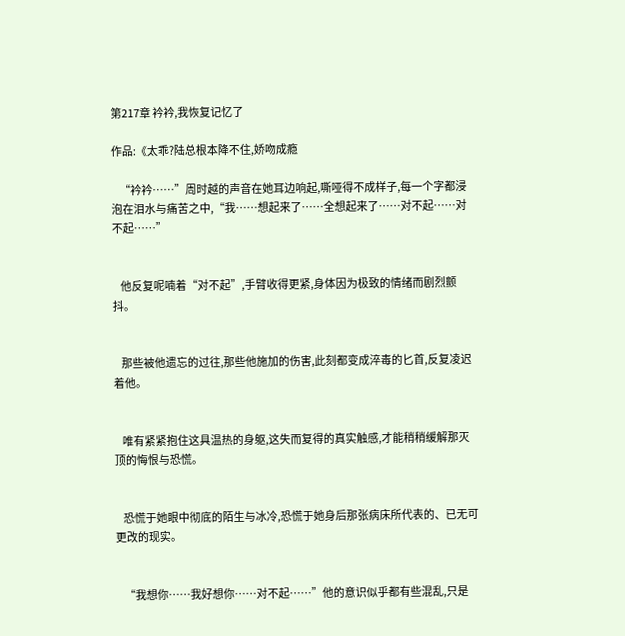第217章 衿衿,我恢复记忆了

作品:《太乖?陆总根本降不住,娇吻成瘾

    “衿衿……”周时越的声音在她耳边响起,嘶哑得不成样子,每一个字都浸泡在泪水与痛苦之中,“我……想起来了……全想起来了……对不起……对不起……”


    他反复呢喃着“对不起”,手臂收得更紧,身体因为极致的情绪而剧烈颤抖。


    那些被他遗忘的过往,那些他施加的伤害,此刻都变成淬毒的匕首,反复凌迟着他。


    唯有紧紧抱住这具温热的身躯,这失而复得的真实触感,才能稍稍缓解那灭顶的悔恨与恐慌。


    恐慌于她眼中彻底的陌生与冰冷,恐慌于她身后那张病床所代表的、已无可更改的现实。


    “我想你……我好想你……对不起……”他的意识似乎都有些混乱,只是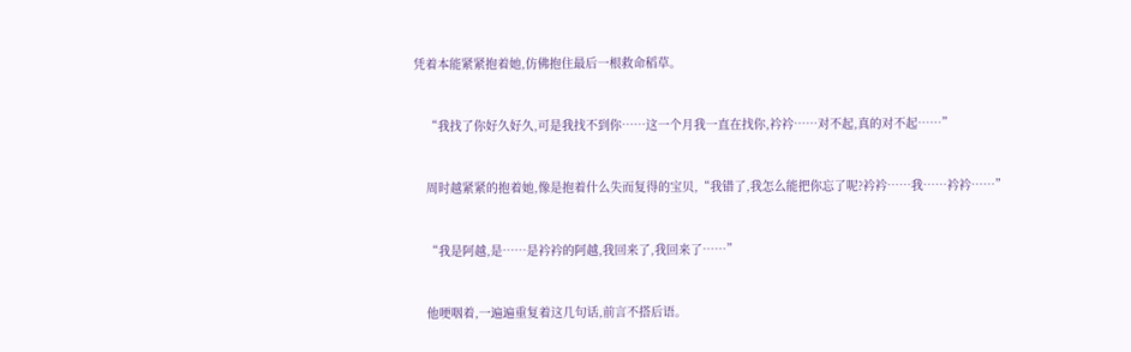凭着本能紧紧抱着她,仿佛抱住最后一根救命稻草。


    “我找了你好久好久,可是我找不到你……这一个月我一直在找你,衿衿……对不起,真的对不起……”


    周时越紧紧的抱着她,像是抱着什么失而复得的宝贝,“我错了,我怎么能把你忘了呢?衿衿……我……衿衿……”


    “我是阿越,是……是衿衿的阿越,我回来了,我回来了……”


    他哽咽着,一遍遍重复着这几句话,前言不搭后语。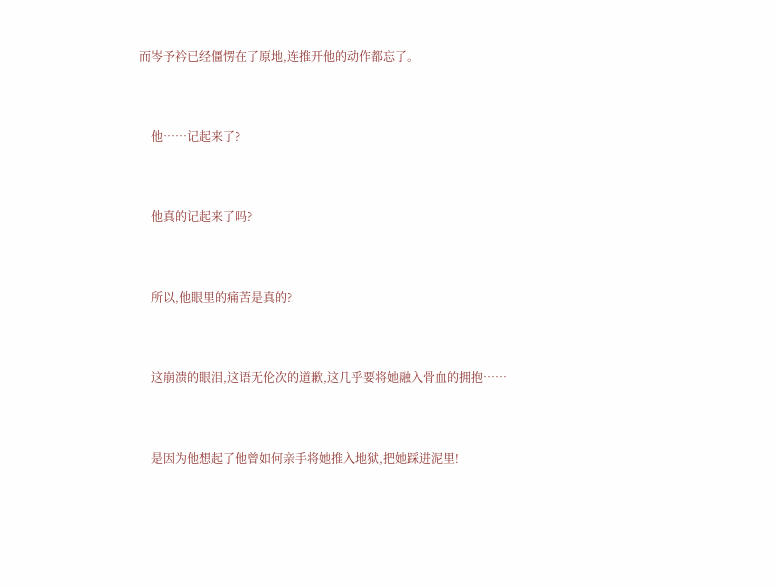而岑予衿已经僵愣在了原地,连推开他的动作都忘了。


    他……记起来了?


    他真的记起来了吗?


    所以,他眼里的痛苦是真的?


    这崩溃的眼泪,这语无伦次的道歉,这几乎要将她融入骨血的拥抱……


    是因为他想起了他曾如何亲手将她推入地狱,把她踩进泥里!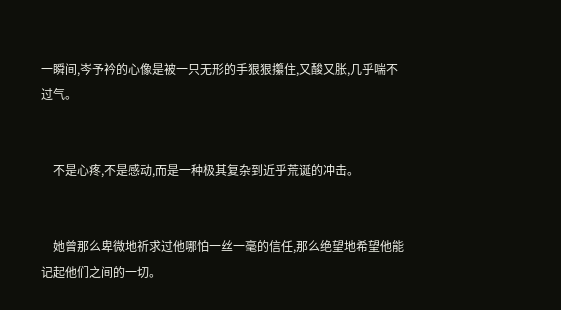一瞬间,岑予衿的心像是被一只无形的手狠狠攥住,又酸又胀,几乎喘不过气。


    不是心疼,不是感动,而是一种极其复杂到近乎荒诞的冲击。


    她曾那么卑微地祈求过他哪怕一丝一毫的信任,那么绝望地希望他能记起他们之间的一切。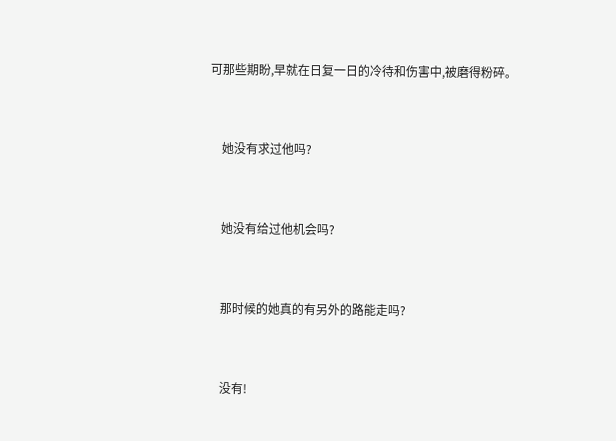可那些期盼,早就在日复一日的冷待和伤害中,被磨得粉碎。


    她没有求过他吗?


    她没有给过他机会吗?


    那时候的她真的有另外的路能走吗?


    没有!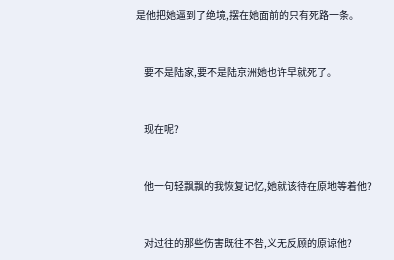是他把她逼到了绝境,摆在她面前的只有死路一条。


    要不是陆家,要不是陆京洲她也许早就死了。


    现在呢?


    他一句轻飘飘的我恢复记忆,她就该待在原地等着他?


    对过往的那些伤害既往不咎,义无反顾的原谅他?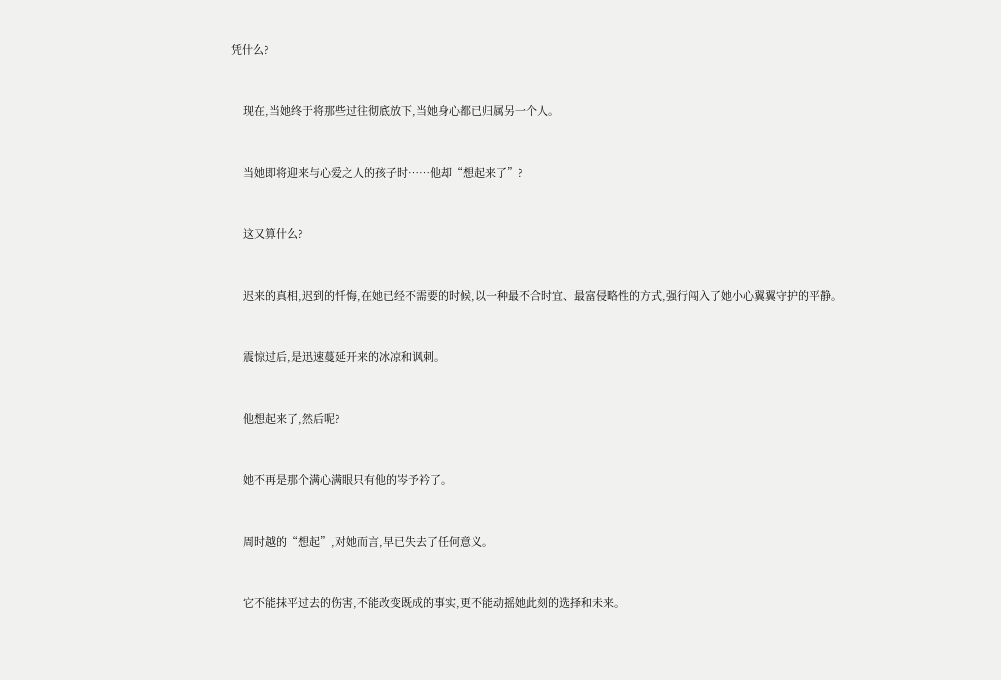凭什么?


    现在,当她终于将那些过往彻底放下,当她身心都已归属另一个人。


    当她即将迎来与心爱之人的孩子时……他却“想起来了”?


    这又算什么?


    迟来的真相,迟到的忏悔,在她已经不需要的时候,以一种最不合时宜、最富侵略性的方式,强行闯入了她小心翼翼守护的平静。


    震惊过后,是迅速蔓延开来的冰凉和讽刺。


    他想起来了,然后呢?


    她不再是那个满心满眼只有他的岑予衿了。


    周时越的“想起”,对她而言,早已失去了任何意义。


    它不能抹平过去的伤害,不能改变既成的事实,更不能动摇她此刻的选择和未来。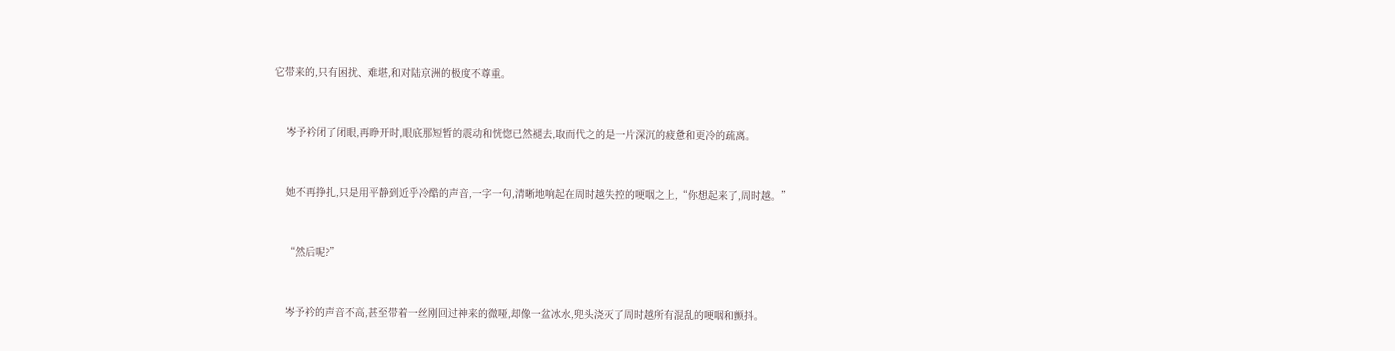它带来的,只有困扰、难堪,和对陆京洲的极度不尊重。


    岑予衿闭了闭眼,再睁开时,眼底那短暂的震动和恍惚已然褪去,取而代之的是一片深沉的疲惫和更冷的疏离。


    她不再挣扎,只是用平静到近乎冷酷的声音,一字一句,清晰地响起在周时越失控的哽咽之上,“你想起来了,周时越。”


    “然后呢?”


    岑予衿的声音不高,甚至带着一丝刚回过神来的微哑,却像一盆冰水,兜头浇灭了周时越所有混乱的哽咽和颤抖。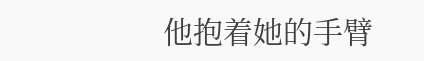他抱着她的手臂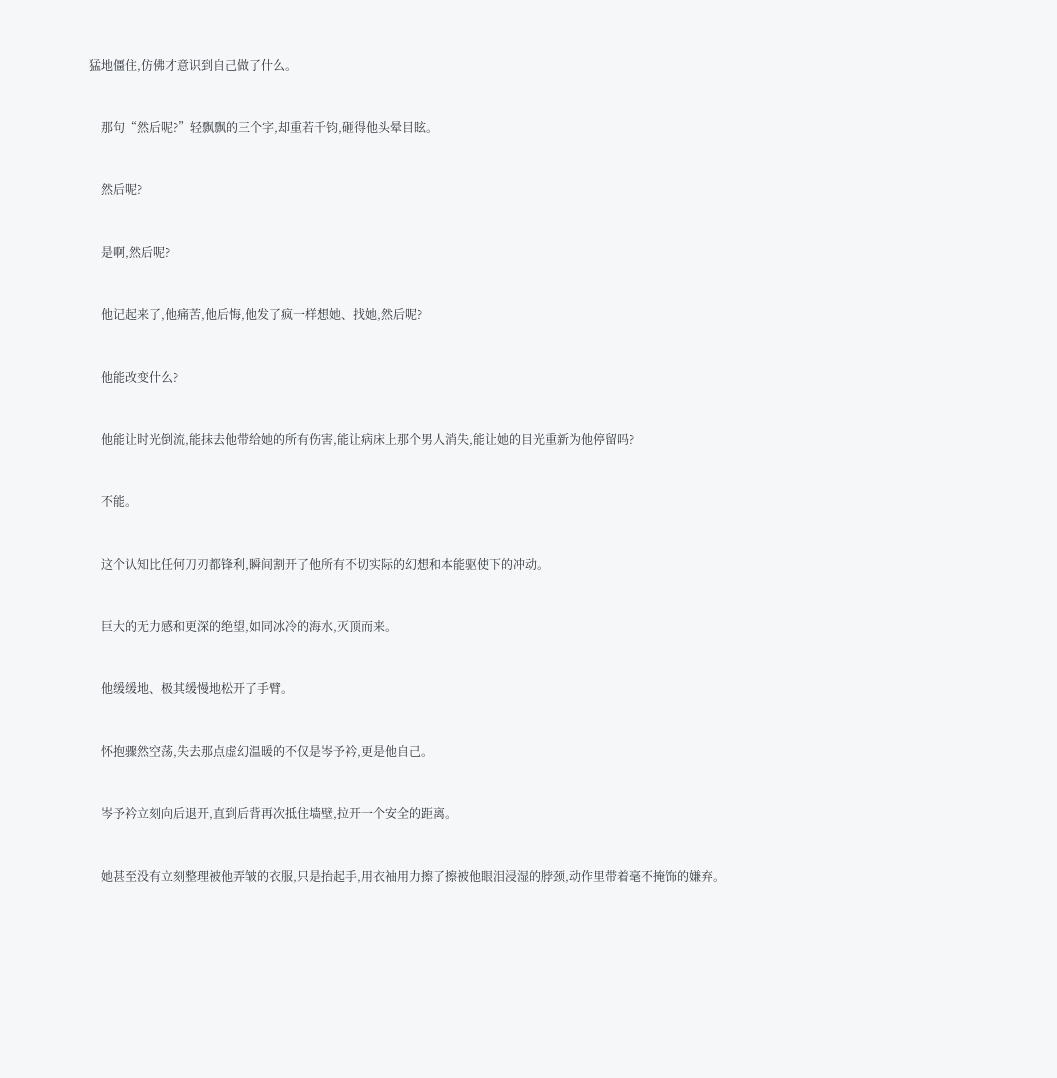猛地僵住,仿佛才意识到自己做了什么。


    那句“然后呢?”轻飘飘的三个字,却重若千钧,砸得他头晕目眩。


    然后呢?


    是啊,然后呢?


    他记起来了,他痛苦,他后悔,他发了疯一样想她、找她,然后呢?


    他能改变什么?


    他能让时光倒流,能抹去他带给她的所有伤害,能让病床上那个男人消失,能让她的目光重新为他停留吗?


    不能。


    这个认知比任何刀刃都锋利,瞬间割开了他所有不切实际的幻想和本能驱使下的冲动。


    巨大的无力感和更深的绝望,如同冰冷的海水,灭顶而来。


    他缓缓地、极其缓慢地松开了手臂。


    怀抱骤然空荡,失去那点虚幻温暖的不仅是岑予衿,更是他自己。


    岑予衿立刻向后退开,直到后背再次抵住墙壁,拉开一个安全的距离。


    她甚至没有立刻整理被他弄皱的衣服,只是抬起手,用衣袖用力擦了擦被他眼泪浸湿的脖颈,动作里带着毫不掩饰的嫌弃。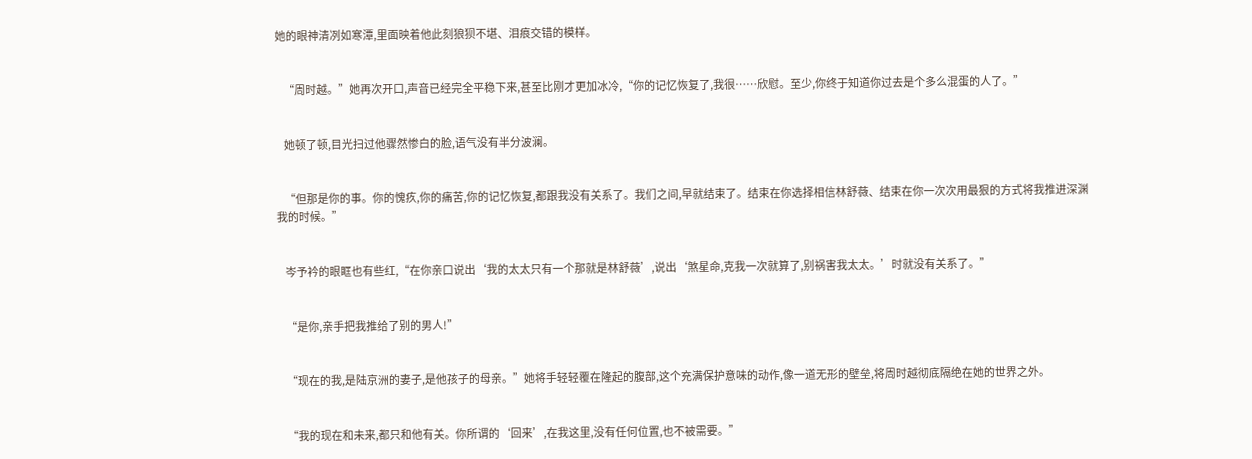她的眼神清冽如寒潭,里面映着他此刻狼狈不堪、泪痕交错的模样。


    “周时越。”她再次开口,声音已经完全平稳下来,甚至比刚才更加冰冷,“你的记忆恢复了,我很……欣慰。至少,你终于知道你过去是个多么混蛋的人了。”


    她顿了顿,目光扫过他骤然惨白的脸,语气没有半分波澜。


    “但那是你的事。你的愧疚,你的痛苦,你的记忆恢复,都跟我没有关系了。我们之间,早就结束了。结束在你选择相信林舒薇、结束在你一次次用最狠的方式将我推进深渊我的时候。”


    岑予衿的眼眶也有些红,“在你亲口说出‘我的太太只有一个那就是林舒薇’,说出‘煞星命,克我一次就算了,别祸害我太太。’时就没有关系了。”


    “是你,亲手把我推给了别的男人!”


    “现在的我,是陆京洲的妻子,是他孩子的母亲。”她将手轻轻覆在隆起的腹部,这个充满保护意味的动作,像一道无形的壁垒,将周时越彻底隔绝在她的世界之外。


    “我的现在和未来,都只和他有关。你所谓的‘回来’,在我这里,没有任何位置,也不被需要。”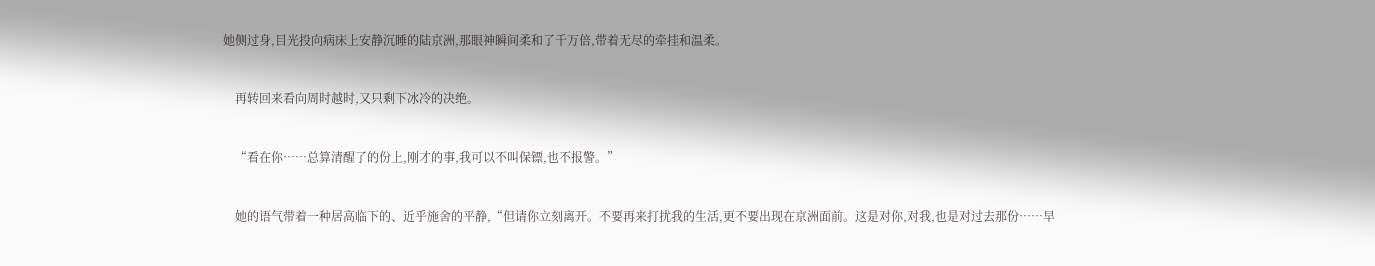她侧过身,目光投向病床上安静沉睡的陆京洲,那眼神瞬间柔和了千万倍,带着无尽的牵挂和温柔。


    再转回来看向周时越时,又只剩下冰冷的决绝。


    “看在你……总算清醒了的份上,刚才的事,我可以不叫保镖,也不报警。”


    她的语气带着一种居高临下的、近乎施舍的平静,“但请你立刻离开。不要再来打扰我的生活,更不要出现在京洲面前。这是对你,对我,也是对过去那份……早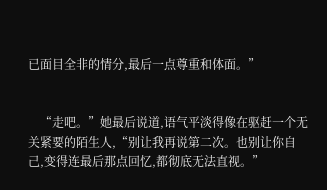已面目全非的情分,最后一点尊重和体面。”


    “走吧。”她最后说道,语气平淡得像在驱赶一个无关紧要的陌生人,“别让我再说第二次。也别让你自己,变得连最后那点回忆,都彻底无法直视。”